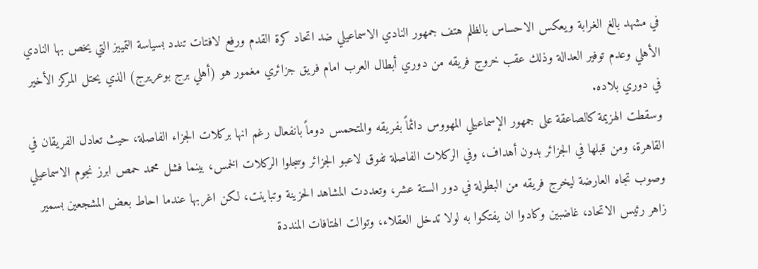في مشهد بالغ الغرابة ويعكس الاحساس بالظلم هتف جمهور النادي الاسماعيلي ضد اتحاد كرة القدم ورفع لافتات تندد بسياسة التمييز التي يخص بها النادي الأهلي وعدم توفير العدالة وذلك عقب خروج فريقه من دوري أبطال العرب امام فريق جزائري مغمور هو (أهلي برج بوعريرج) الذي يحتل المركز الأخير في دوري بلاده.
وسقطت الهزيمة كالصاعقة على جمهور الإسماعيلي المهووس دائماً بفريقه والمتحمس دوماً بانفعال رغم انها بركلات الجزاء الفاصلة، حيث تعادل الفريقان في القاهرة، ومن قبلها في الجزائر بدون أهداف، وفي الركلات الفاصلة تفوق لاعبو الجزائر وسجلوا الركلات الخمس، بينما فشل محمد حمص ابرز نجوم الاسماعيلي وصوب تجاه العارضة ليخرج فريقه من البطولة في دور الستة عشر، وتعددت المشاهد الحزينة وتباينت، لكن اغربها عندما احاط بعض المشجعين بسمير زاهر رئيس الاتحاد، غاضبين وكادوا ان يفتكوا به لولا تدخل العقلاء، وتوالت الهتافات المنددة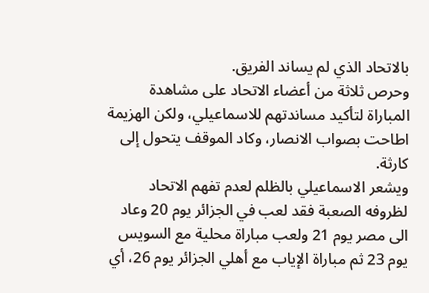بالاتحاد الذي لم يساند الفريق.
وحرص ثلاثة من أعضاء الاتحاد على مشاهدة المباراة لتأكيد مساندتهم للاسماعيلي، ولكن الهزيمة اطاحت بصواب الانصار، وكاد الموقف يتحول إلى كارثة.
ويشعر الاسماعيلي بالظلم لعدم تفهم الاتحاد لظروفه الصعبة فقد لعب في الجزائر يوم 20 وعاد الى مصر يوم 21 ولعب مباراة محلية مع السويس يوم 23 ثم مباراة الإياب مع أهلي الجزائر يوم 26، أي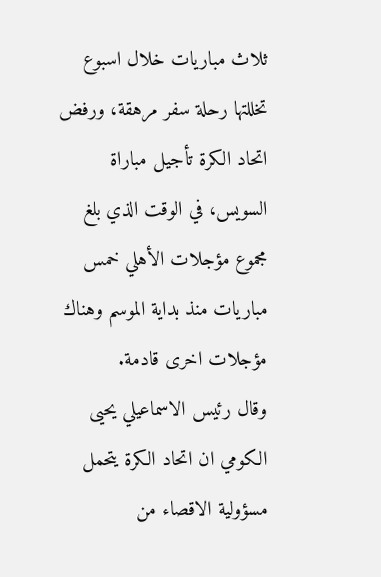ثلاث مباريات خلال اسبوع تخللتها رحلة سفر مرهقة، ورفض اتحاد الكرة تأجيل مباراة السويس، في الوقت الذي بلغ مجموع مؤجلات الأهلي خمس مباريات منذ بداية الموسم وهناك مؤجلات اخرى قادمة.
وقال رئيس الاسماعيلي يحيى الكومي ان اتحاد الكرة يتحمل مسؤولية الاقصاء من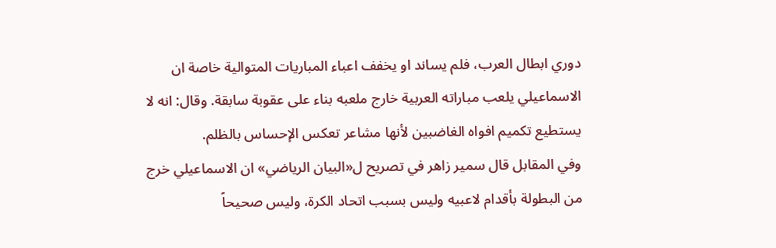دوري ابطال العرب، فلم يساند او يخفف اعباء المباريات المتوالية خاصة ان الاسماعيلي يلعب مباراته العربية خارج ملعبه بناء على عقوبة سابقة. وقال: انه لا يستطيع تكميم افواه الغاضبين لأنها مشاعر تعكس الإحساس بالظلم.
وفي المقابل قال سمير زاهر في تصريح ل«البيان الرياضي» ان الاسماعيلي خرج من البطولة بأقدام لاعبيه وليس بسبب اتحاد الكرة، وليس صحيحاً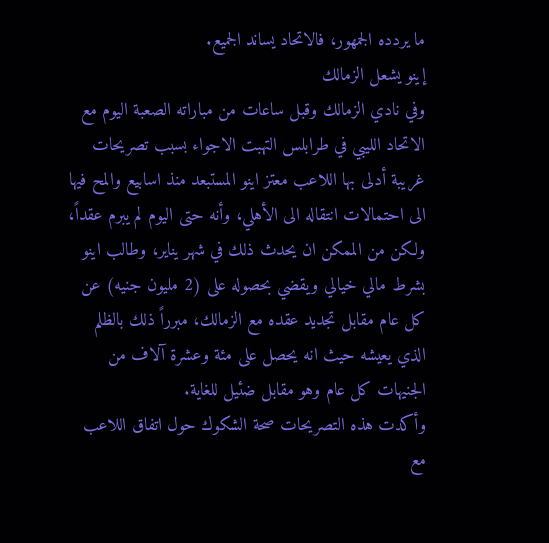ما يردده الجمهور، فالاتحاد يساند الجميع.
إينو يشعل الزمالك
وفي نادي الزمالك وقبل ساعات من مباراته الصعبة اليوم مع الاتحاد الليبي في طرابلس التهبت الاجواء بسبب تصريحات غريبة أدلى بها اللاعب معتز اينو المستبعد منذ اسابيع والمح فيها الى احتمالات انتقاله الى الأهلي، وأنه حتى اليوم لم يبرم عقداً، ولكن من الممكن ان يحدث ذلك في شهر يناير، وطالب اينو بشرط مالي خيالي ويقضي بحصوله على (2 مليون جنيه) عن كل عام مقابل تجديد عقده مع الزمالك، مبرراً ذلك بالظلم الذي يعيشه حيث انه يحصل على مئة وعشرة آلاف من الجنيهات كل عام وهو مقابل ضئيل للغاية.
وأكدت هذه التصريحات صحة الشكوك حول اتفاق اللاعب مع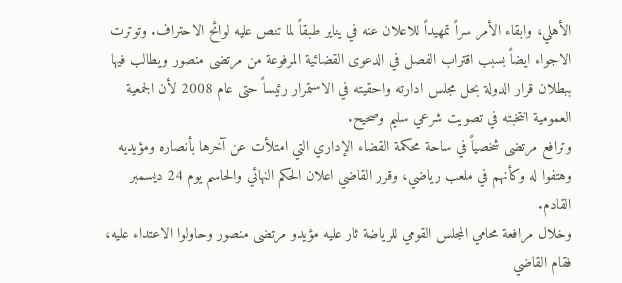الأهلي، وابقاء الأمر سراً تمهيداً للاعلان عنه في يناير طبقاً لما تنص عليه لوائح الاحتراف. وتوترت الاجواء ايضاً بسبب اقتراب الفصل في الدعوى القضائية المرفوعة من مرتضى منصور ويطالب فيها ببطلان قرار الدولة بحل مجلس ادارته واحقيته في الاستمرار رئيساً حتى عام 2008 لأن الجمعية العمومية انتخبته في تصويت شرعي سليم وصحيح.
وترافع مرتضى شخصياً في ساحة محكمة القضاء الإداري التي امتلأت عن آخرها بأنصاره ومؤيديه وهتفوا له وكأنهم في ملعب رياضي، وقرر القاضي اعلان الحكم النهائي والحاسم يوم 24 ديسمبر القادم.
وخلال مرافعة محامي المجلس القومي للرياضة ثار عليه مؤيدو مرتضى منصور وحاولوا الاعتداء عليه، فقام القاضي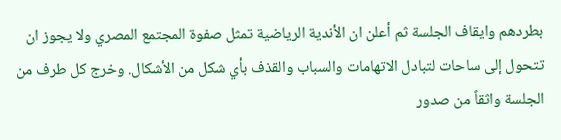بطردهم وايقاف الجلسة ثم أعلن ان الأندية الرياضية تمثل صفوة المجتمع المصري ولا يجوز ان تتحول إلى ساحات لتبادل الاتهامات والسباب والقذف بأي شكل من الأشكال. وخرج كل طرف من الجلسة واثقاً من صدور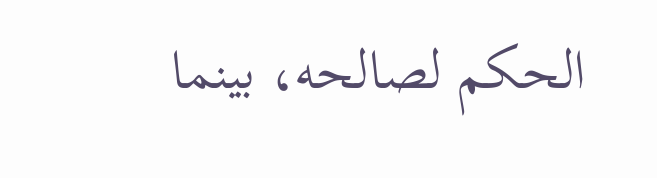الحكم لصالحه، بينما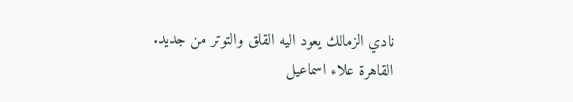نادي الزمالك يعود اليه القلق والتوتر من جديد.
القاهرة علاء اسماعيل